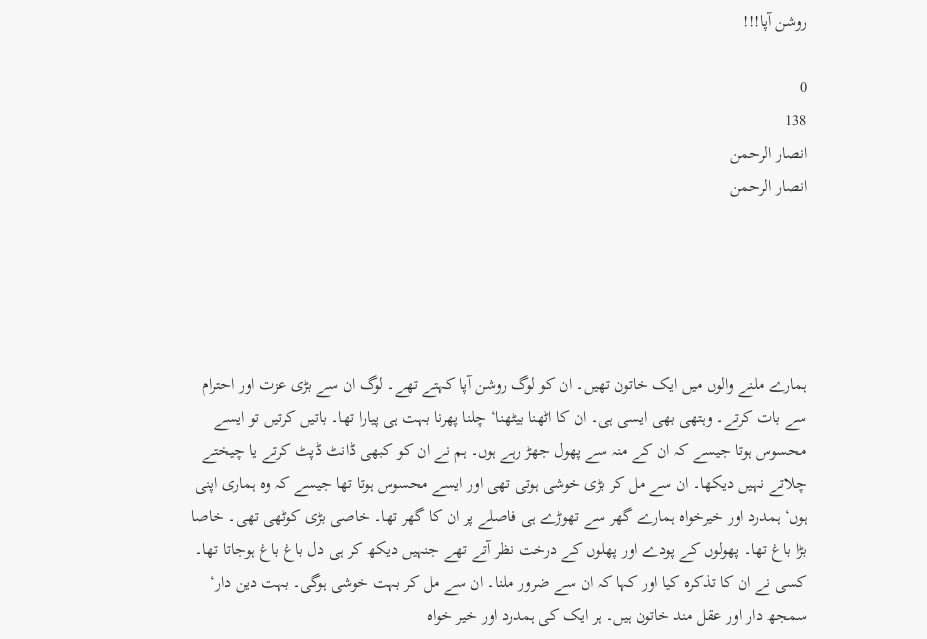روشن آپا!!!

0
138
انصار الرحمن
انصار الرحمن





ہمارے ملنے والوں میں ایک خاتون تھیں۔ ان کو لوگ روشن آپا کہتے تھے۔ لوگ ان سے بڑی عزت اور احترام سے بات کرتے۔ وہتھی بھی ایسی ہی۔ ان کا اٹھنا بیٹھنا‘ چلنا پھرنا بہت ہی پیارا تھا۔ باتیں کرتیں تو ایسے محسوس ہوتا جیسے کہ ان کے منہ سے پھول جھڑ رہے ہوں۔ ہم نے ان کو کبھی ڈانٹ ڈپٹ کرتے یا چیختے چلاتے نہیں دیکھا۔ ان سے مل کر بڑی خوشی ہوتی تھی اور ایسے محسوس ہوتا تھا جیسے کہ وہ ہماری اپنی ہوں‘ ہمدرد اور خیرخواہ ہمارے گھر سے تھوڑے ہی فاصلے پر ان کا گھر تھا۔ خاصی بڑی کوٹھی تھی۔ خاصا بڑا باغ تھا۔ پھولوں کے پودے اور پھلوں کے درخت نظر آتے تھے جنہیں دیکھ کر ہی دل باغ باغ ہوجاتا تھا۔ کسی نے ان کا تذکرہ کیا اور کہا کہ ان سے ضرور ملنا۔ ان سے مل کر بہت خوشی ہوگی۔ بہت دین دار‘ سمجھ دار اور عقل مند خاتون ہیں۔ ہر ایک کی ہمدرد اور خیر خواہ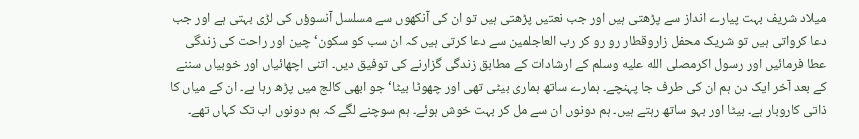میلاد شریف بہت پیارے انداز سے پڑھتی ہیں اور جب نعتیں پڑھتی ہیں تو ان کی آنکھوں سے مسلسل آنسوؤں کی لڑی بہتی ہے اور جب دعا کرواتی ہیں تو شریک محفل زاروقطار رو رو کر رب العاجلمین سے دعا کرتی ہیں کہ ان سب کو سکون‘ چین اور راحت کی زندگی عطا فرمائیں اور رسول اکرمصلى الله عليه وسلم کے ارشادات کے مطابق زندگی گزارنے کی توفیق دیں۔ اتنی اچھائیاں اور خوبیاں سننے کے بعد آخر ایک دن ہم ان کی طرف جا پہنچے۔ ہمارے ساتھ ہماری بیٹی تھی اور چھوٹا بیٹا‘ جو ابھی کالج میں پڑھ رہا ہے۔ ان کے میاں کا ذاتی کاروبار ہے۔ بیٹا اور بہو ساتھ رہتے ہیں۔ ہم دونوں ان سے مل کر بہت خوش ہوئے۔ ہم سوچنے لگے کہ ہم دونوں اب تک کہاں تھے۔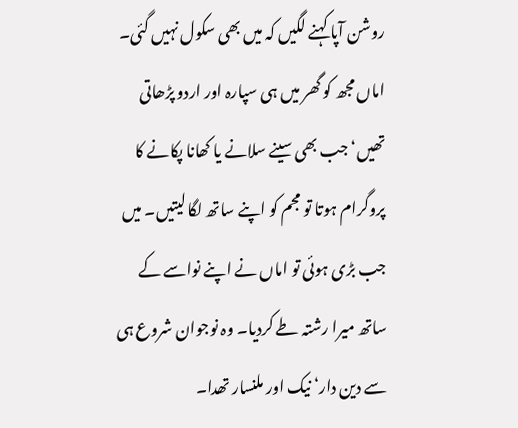روشن آپا کہنے لگیں کہ میں بھی سکول نہیں گئی۔ اماں مجھ کو گھر میں ہی سپارہ اور اردو پڑھاتی تھیں‘ جب بھی سینے سلانے یا کھانا پکانے کا پروگرام ہوتا تو مجم کو اپنے ساتھ لگا لیتیں۔ میں جب بڑی ہوئی تو اماں نے اپنے نواسے کے ساتھ میرا رشتہ طے کردیا۔ وہ نوجوان شروع ہی سے دین دار‘ نیک اور ملنسار تھدا۔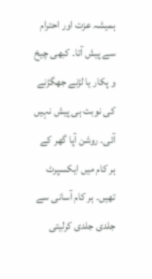ہمیشہ عزت اور احترام سے پیش آتا۔ کبھی چیخ و پکار یا لڑنے جھگڑنے کی نوبت ہی پیش نہیں آئی۔ روشن آپا گھر کے ہر کام میں ایکسپرٹ تھیں۔ ہر کام آسانی سے جلدی جلدی کرلیتی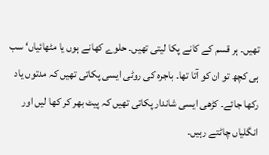تھیں۔ ہر قسم کے کانے پکا لیتی تھیں۔ حلوے کھانے ہوں یا مٹھائیاں‘ سب ہی کچھ تو ان کو آتا تھا۔ باجرہ کی روٹی ایسی پکاتی تھیں کہ مدتوں یاد رکھا جائے۔ کڑھی ایسی شاندار پکاتی تھیں کہ پیٹ بھر کر کھا لیں اور انگلیاں چاٹتے رہیں۔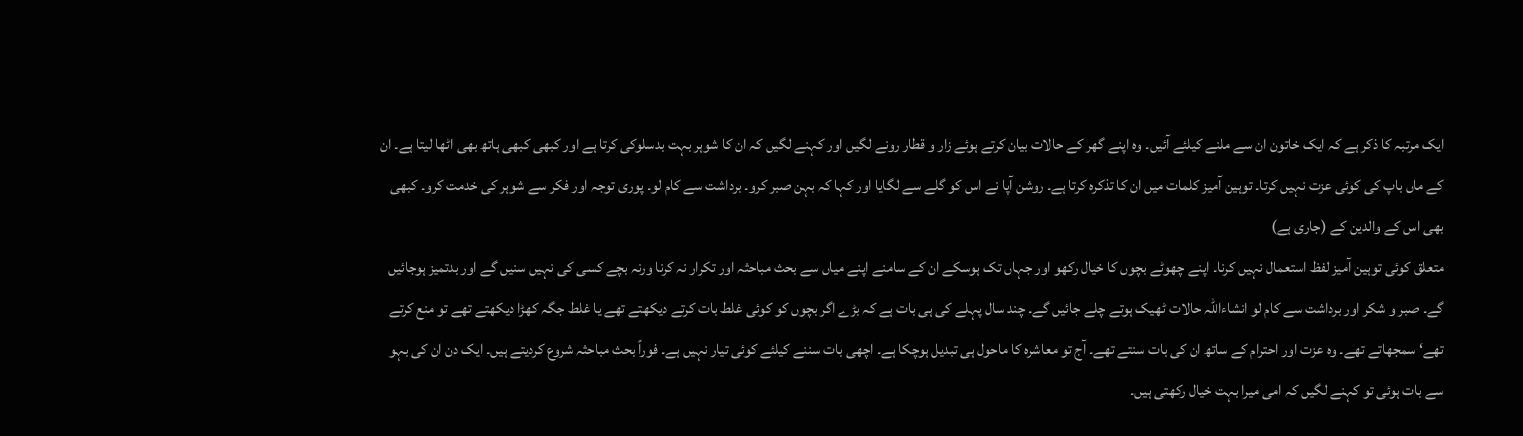ایک مرتبہ کا ذکر ہے کہ ایک خاتون ان سے ملنے کیلئے آئیں۔ وہ اپنے گھر کے حالات بیان کرتے ہوئے زار و قطار رونے لگیں اور کہنے لگیں کہ ان کا شوہر بہت بدسلوکی کرتا ہے اور کبھی کبھی ہاتھ بھی اٹھا لیتا ہے۔ ان کے ماں باپ کی کوئی عزت نہیں کرتا۔ توہین آمیز کلمات میں ان کا تذکرہ کرتا ہے۔ روشن آپا نے اس کو گلے سے لگایا اور کہا کہ بہن صبر کرو۔ برداشت سے کام لو۔ پوری توجہ اور فکر سے شوہر کی خدمت کرو۔ کبھی بھی اس کے والدین کے (جاری ہے)
متعلق کوئی توہین آمیز لفظ استعمال نہیں کرنا۔ اپنے چھوٹے بچوں کا خیال رکھو اور جہاں تک ہوسکے ان کے سامنے اپنے میاں سے بحث مباحثہ اور تکرار نہ کرنا ورنہ بچے کسی کی نہیں سنیں گے اور بدتمیز ہوجائیں گے۔ صبر و شکر اور برداشت سے کام لو انشاءاللہ حالات ٹھیک ہوتے چلے جائیں گے۔ چند سال پہلے کی ہی بات ہے کہ بڑے اگر بچوں کو کوئی غلط بات کرتے دیکھتے تھے یا غلط جگہ کھڑا دیکھتے تھے تو منع کرتے تھے‘ سمجھاتے تھے۔ وہ عزت اور احترام کے ساتھ ان کی بات سنتے تھے۔ آج تو معاشرہ کا ماحول ہی تبدیل ہوچکا ہے۔ اچھی بات سننے کیلئے کوئی تیار نہیں ہے۔ فوراً بحث مباحثہ شروع کردیتے ہیں۔ ایک دن ان کی بہو سے بات ہوئی تو کہنے لگیں کہ امی میرا بہت خیال رکھتی ہیں۔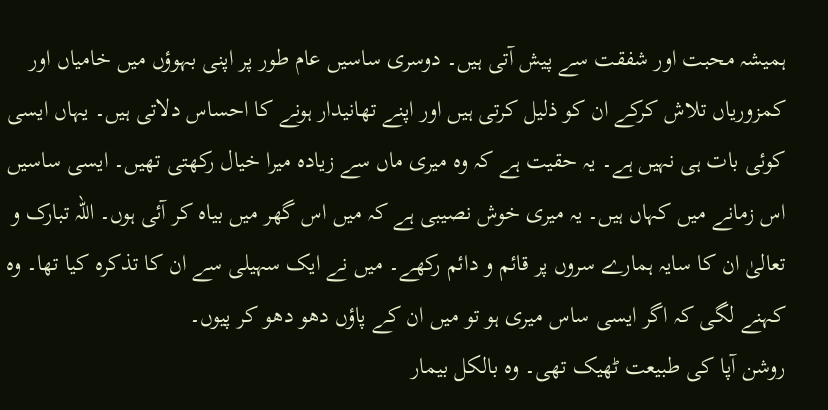ہمیشہ محبت اور شفقت سے پیش آتی ہیں۔ دوسری ساسیں عام طور پر اپنی بہوؤں میں خامیاں اور کمزوریاں تلاش کرکے ان کو ذلیل کرتی ہیں اور اپنے تھانیدار ہونے کا احساس دلاتی ہیں۔ یہاں ایسی کوئی بات ہی نہیں ہے۔ یہ حقیت ہے کہ وہ میری ماں سے زیادہ میرا خیال رکھتی تھیں۔ ایسی ساسیں اس زمانے میں کہاں ہیں۔ یہ میری خوش نصیبی ہے کہ میں اس گھر میں بیاہ کر آئی ہوں۔ اللہ تبارک و تعالیٰ ان کا سایہ ہمارے سروں پر قائم و دائم رکھے۔ میں نے ایک سہیلی سے ان کا تذکرہ کیا تھا۔ وہ کہنے لگی کہ اگر ایسی ساس میری ہو تو میں ان کے پاؤں دھو دھو کر پیوں۔
روشن آپا کی طبیعت ٹھیک تھی۔ وہ بالکل بیمار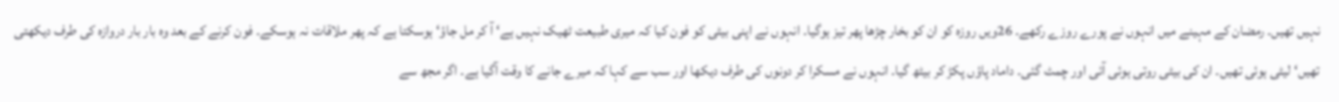نہیں تھیں۔ رمضان کے مہینے میں انہوں نے پورے روزے رکھے۔ 26ویں روزہ کو ان کو بخار چڑھا پھر تیز ہوگیا۔ انہوں نے اپنی بیٹی کو فون کیا کہ میری طبیعت ٹھیک نہیں ہے‘ آ کر مل جاؤ‘ ہوسکتا ہے کہ پھر ملاقات نہ ہوسکے۔ فون کرنے کے بعد وہ بار بار دروازہ کی طرف دیکھتی تھیں‘ لیٹی ہوئی تھیں۔ ان کی بیٹی روتی ہوئی آئی اور چمٹ گئی۔ داماد پاؤں پکڑ کر بیٹھ گیا۔ انہوں نے مسکرا کر دونوں کی طرف دیکھا اور سب سے کہا کہ میرے جانے کا وقت آگیا ہے۔ اگر مجھ سے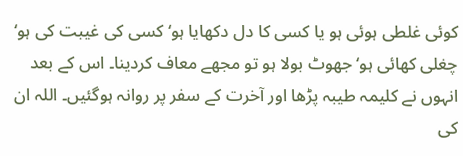کوئی غلطی ہوئی ہو یا کسی کا دل دکھایا ہو‘ کسی کی غیبت کی ہو‘ چغلی کھائی ہو‘ جھوٹ بولا ہو تو مجھے معاف کردینا۔ اس کے بعد انہوں نے کلیمہ طیبہ پڑھا اور آخرت کے سفر پر روانہ ہوگئیں۔ اللہ ان کی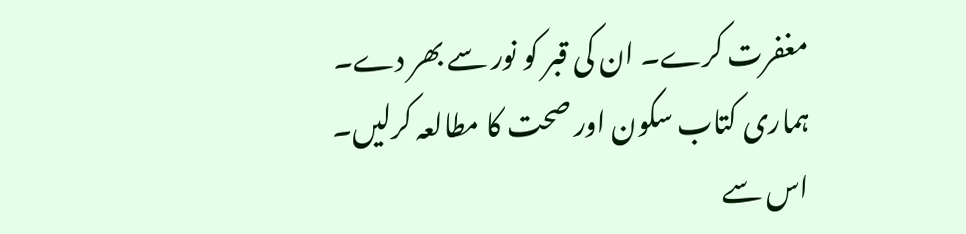مغفرت کرے۔ ان کی قبر کو نور سے بھر دے۔ ہماری کتاب سکون اور صحت کا مطالعہ کرلیں۔ اس سے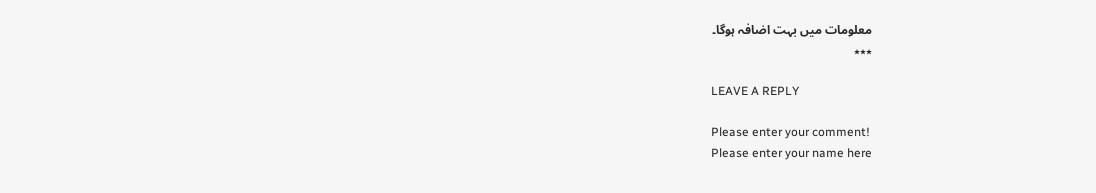معلومات میں بہت اضافہ ہوگا۔
٭٭٭

LEAVE A REPLY

Please enter your comment!
Please enter your name here